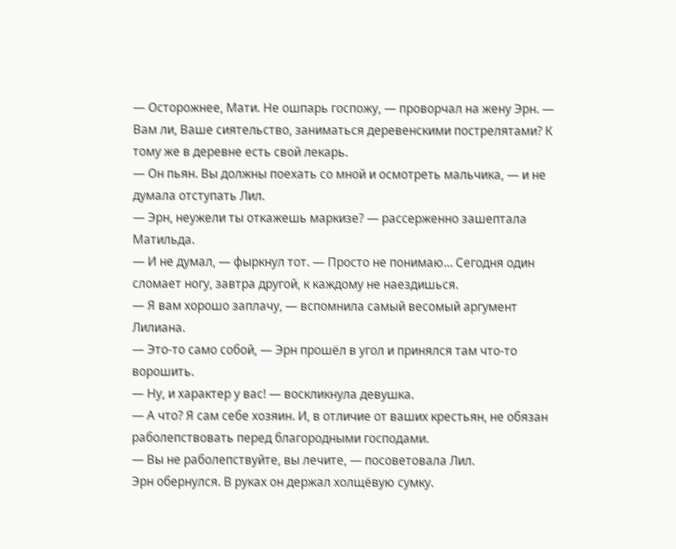— Осторожнее, Мати. Не ошпарь госпожу, — проворчал на жену Эрн. — Вам ли, Ваше сиятельство, заниматься деревенскими пострелятами? К тому же в деревне есть свой лекарь.
— Он пьян. Вы должны поехать со мной и осмотреть мальчика, — и не думала отступать Лил.
— Эрн, неужели ты откажешь маркизе? — рассерженно зашептала Матильда.
— И не думал, — фыркнул тот. — Просто не понимаю… Сегодня один сломает ногу, завтра другой, к каждому не наездишься.
— Я вам хорошо заплачу, — вспомнила самый весомый аргумент Лилиана.
— Это-то само собой, — Эрн прошёл в угол и принялся там что-то ворошить.
— Ну, и характер у вас! — воскликнула девушка.
— А что? Я сам себе хозяин. И, в отличие от ваших крестьян, не обязан раболепствовать перед благородными господами.
— Вы не раболепствуйте, вы лечите, — посоветовала Лил.
Эрн обернулся. В руках он держал холщёвую сумку.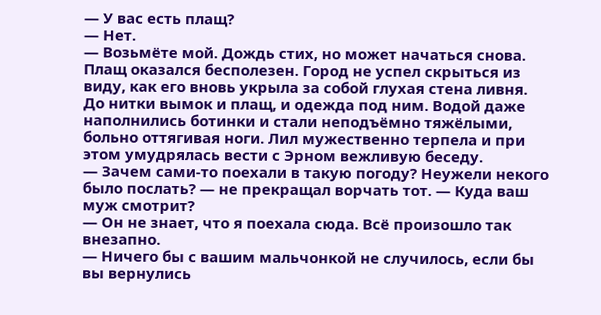— У вас есть плащ?
— Нет.
— Возьмёте мой. Дождь стих, но может начаться снова.
Плащ оказался бесполезен. Город не успел скрыться из виду, как его вновь укрыла за собой глухая стена ливня. До нитки вымок и плащ, и одежда под ним. Водой даже наполнились ботинки и стали неподъёмно тяжёлыми, больно оттягивая ноги. Лил мужественно терпела и при этом умудрялась вести с Эрном вежливую беседу.
— Зачем сами-то поехали в такую погоду? Неужели некого было послать? — не прекращал ворчать тот. — Куда ваш муж смотрит?
— Он не знает, что я поехала сюда. Всё произошло так внезапно.
— Ничего бы с вашим мальчонкой не случилось, если бы вы вернулись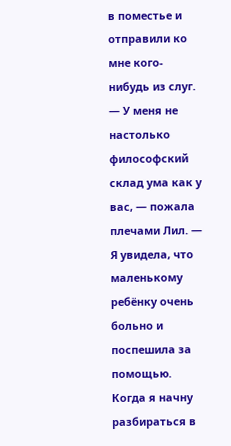в поместье и отправили ко мне кого-нибудь из слуг.
— У меня не настолько философский склад ума как у вас, — пожала плечами Лил. — Я увидела, что маленькому ребёнку очень больно и поспешила за помощью. Когда я начну разбираться в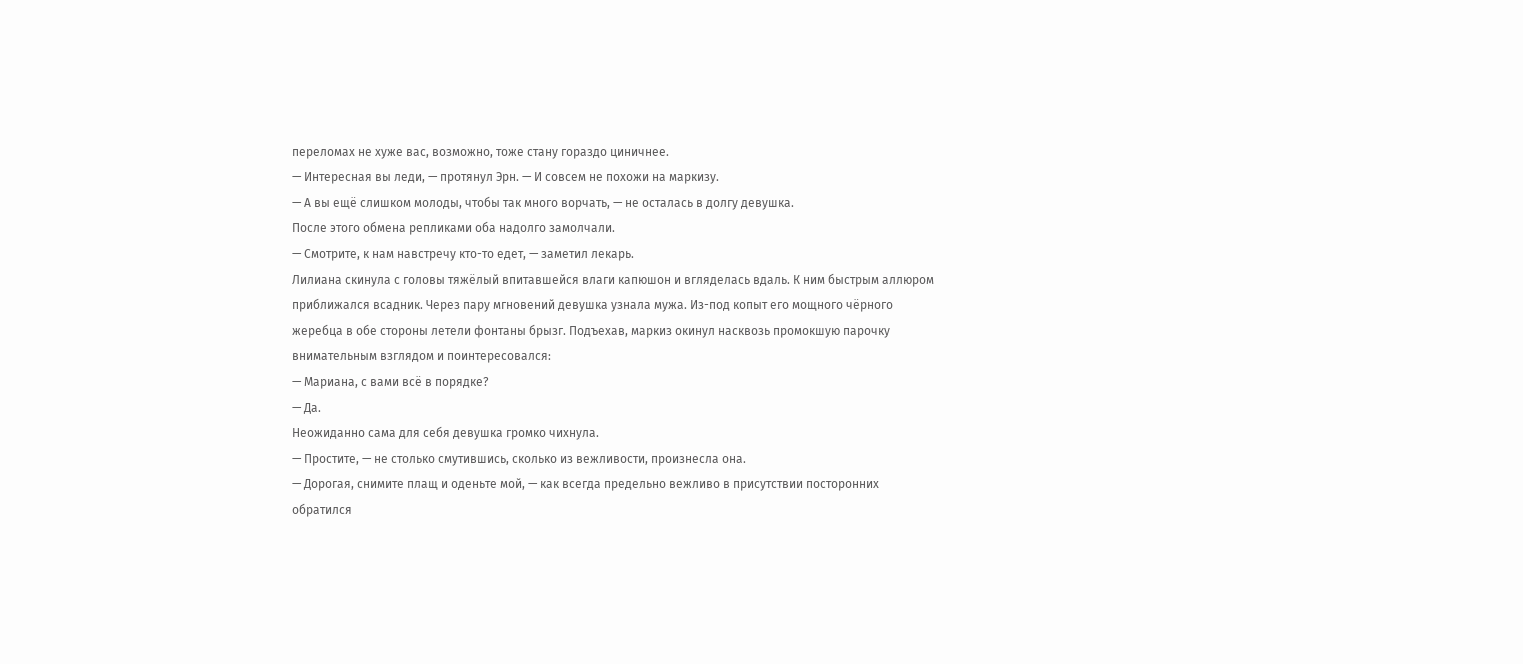переломах не хуже вас, возможно, тоже стану гораздо циничнее.
— Интересная вы леди, — протянул Эрн. — И совсем не похожи на маркизу.
— А вы ещё слишком молоды, чтобы так много ворчать, — не осталась в долгу девушка.
После этого обмена репликами оба надолго замолчали.
— Смотрите, к нам навстречу кто-то едет, — заметил лекарь.
Лилиана скинула с головы тяжёлый впитавшейся влаги капюшон и вгляделась вдаль. К ним быстрым аллюром приближался всадник. Через пару мгновений девушка узнала мужа. Из-под копыт его мощного чёрного жеребца в обе стороны летели фонтаны брызг. Подъехав, маркиз окинул насквозь промокшую парочку внимательным взглядом и поинтересовался:
— Мариана, с вами всё в порядке?
— Да.
Неожиданно сама для себя девушка громко чихнула.
— Простите, — не столько смутившись, сколько из вежливости, произнесла она.
— Дорогая, снимите плащ и оденьте мой, — как всегда предельно вежливо в присутствии посторонних обратился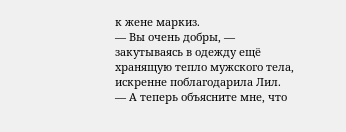к жене маркиз.
— Вы очень добры, — закутываясь в одежду ещё хранящую тепло мужского тела, искренне поблагодарила Лил.
— А теперь объясните мне, что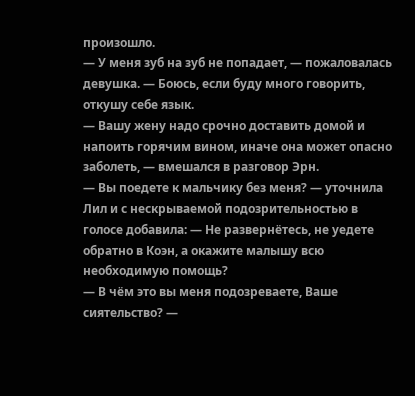произошло.
— У меня зуб на зуб не попадает, — пожаловалась девушка. — Боюсь, если буду много говорить, откушу себе язык.
— Вашу жену надо срочно доставить домой и напоить горячим вином, иначе она может опасно заболеть, — вмешался в разговор Эрн.
— Вы поедете к мальчику без меня? — уточнила Лил и с нескрываемой подозрительностью в голосе добавила: — Не развернётесь, не уедете обратно в Коэн, а окажите малышу всю необходимую помощь?
— В чём это вы меня подозреваете, Ваше сиятельство? —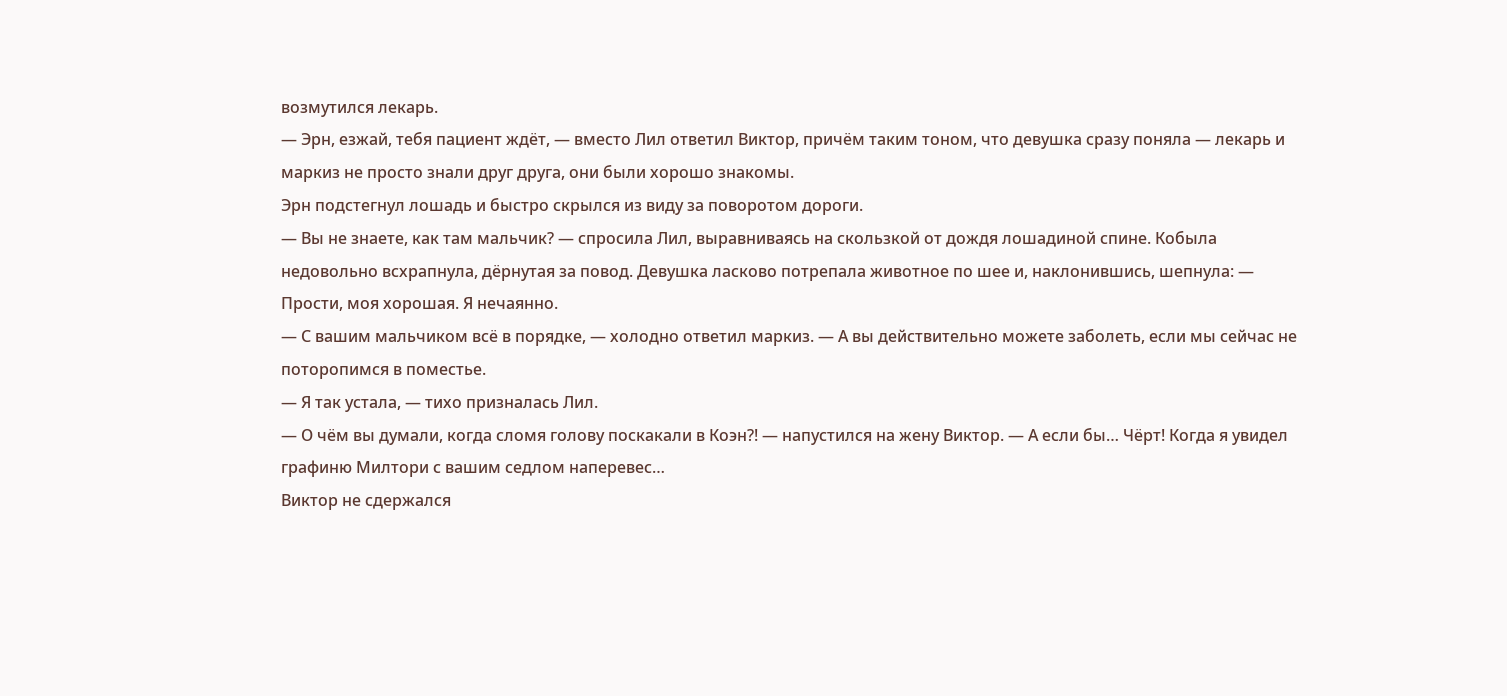возмутился лекарь.
— Эрн, езжай, тебя пациент ждёт, — вместо Лил ответил Виктор, причём таким тоном, что девушка сразу поняла — лекарь и маркиз не просто знали друг друга, они были хорошо знакомы.
Эрн подстегнул лошадь и быстро скрылся из виду за поворотом дороги.
— Вы не знаете, как там мальчик? — спросила Лил, выравниваясь на скользкой от дождя лошадиной спине. Кобыла недовольно всхрапнула, дёрнутая за повод. Девушка ласково потрепала животное по шее и, наклонившись, шепнула: — Прости, моя хорошая. Я нечаянно.
— С вашим мальчиком всё в порядке, — холодно ответил маркиз. — А вы действительно можете заболеть, если мы сейчас не поторопимся в поместье.
— Я так устала, — тихо призналась Лил.
— О чём вы думали, когда сломя голову поскакали в Коэн?! — напустился на жену Виктор. — А если бы… Чёрт! Когда я увидел графиню Милтори с вашим седлом наперевес…
Виктор не сдержался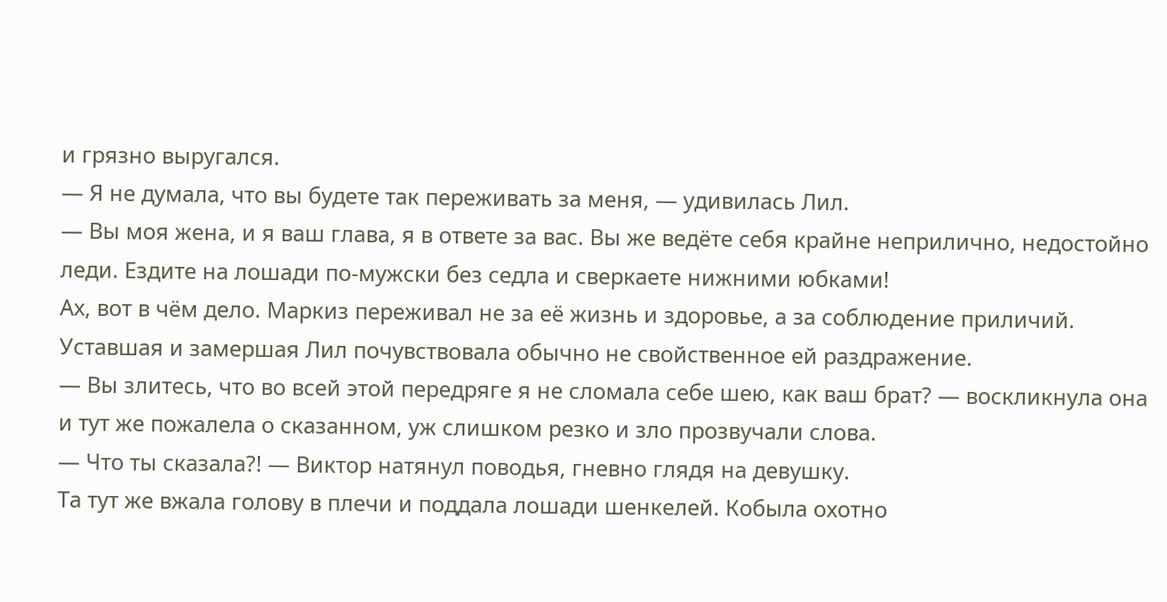и грязно выругался.
— Я не думала, что вы будете так переживать за меня, — удивилась Лил.
— Вы моя жена, и я ваш глава, я в ответе за вас. Вы же ведёте себя крайне неприлично, недостойно леди. Ездите на лошади по-мужски без седла и сверкаете нижними юбками!
Ах, вот в чём дело. Маркиз переживал не за её жизнь и здоровье, а за соблюдение приличий. Уставшая и замершая Лил почувствовала обычно не свойственное ей раздражение.
— Вы злитесь, что во всей этой передряге я не сломала себе шею, как ваш брат? — воскликнула она и тут же пожалела о сказанном, уж слишком резко и зло прозвучали слова.
— Что ты сказала?! — Виктор натянул поводья, гневно глядя на девушку.
Та тут же вжала голову в плечи и поддала лошади шенкелей. Кобыла охотно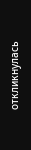откликнулась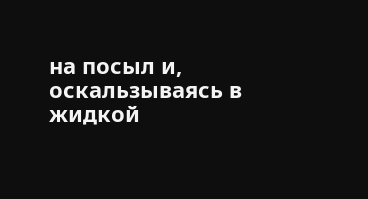на посыл и, оскальзываясь в жидкой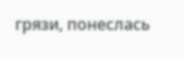грязи, понеслась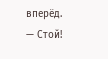вперёд.
— Стой!